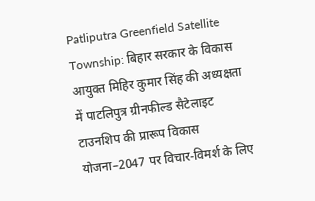Patliputra Greenfield Satellite Township: बिहार सरकार के विकास आयुक्त मिहिर कुमार सिंह की अध्यक्षता में पाटलिपुत्र ग्रीनफील्ड सैटेलाइट टाउनशिप की प्रारूप विकास योजना–2047 पर विचार-विमर्श के लिए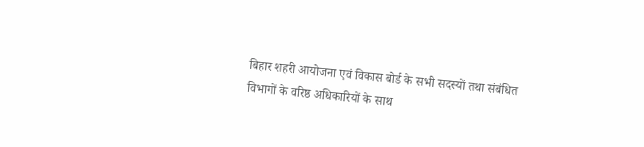बिहार शहरी आयोजना एवं विकास बोर्ड के सभी सदस्यों तथा संबंधित विभागों के वरिष्ठ अधिकारियों के साथ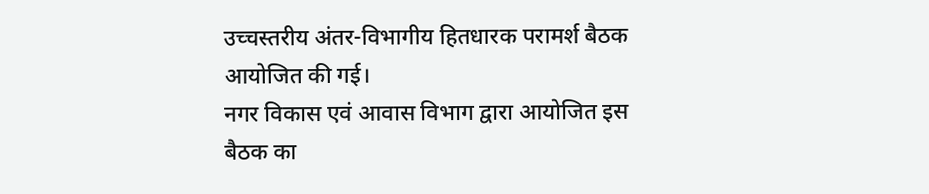उच्चस्तरीय अंतर-विभागीय हितधारक परामर्श बैठक आयोजित की गई।
नगर विकास एवं आवास विभाग द्वारा आयोजित इस बैठक का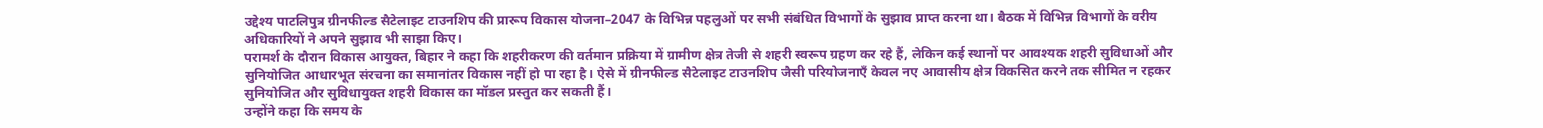उद्देश्य पाटलिपुत्र ग्रीनफील्ड सैटेलाइट टाउनशिप की प्रारूप विकास योजना–2047 के विभिन्न पहलुओं पर सभी संबंधित विभागों के सुझाव प्राप्त करना था। बैठक में विभिन्न विभागों के वरीय अधिकारियों ने अपने सुझाव भी साझा किए।
परामर्श के दौरान विकास आयुक्त, बिहार ने कहा कि शहरीकरण की वर्तमान प्रक्रिया में ग्रामीण क्षेत्र तेजी से शहरी स्वरूप ग्रहण कर रहे हैं, लेकिन कई स्थानों पर आवश्यक शहरी सुविधाओं और सुनियोजित आधारभूत संरचना का समानांतर विकास नहीं हो पा रहा है। ऐसे में ग्रीनफील्ड सैटेलाइट टाउनशिप जैसी परियोजनाएँ केवल नए आवासीय क्षेत्र विकसित करने तक सीमित न रहकर सुनियोजित और सुविधायुक्त शहरी विकास का मॉडल प्रस्तुत कर सकती हैं।
उन्होंने कहा कि समय के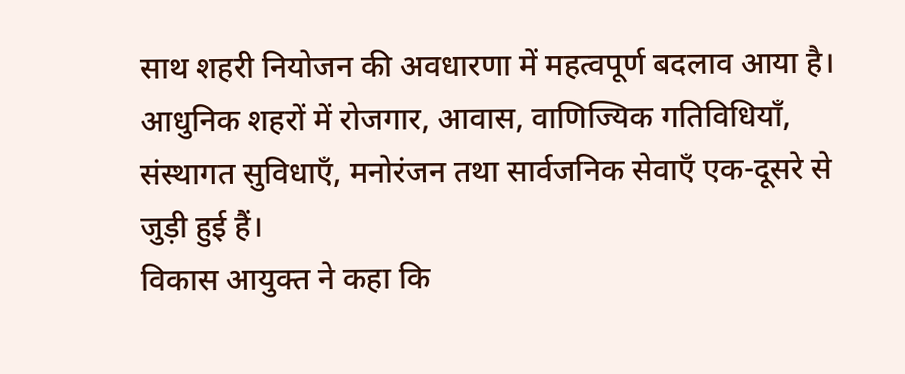साथ शहरी नियोजन की अवधारणा में महत्वपूर्ण बदलाव आया है। आधुनिक शहरों में रोजगार, आवास, वाणिज्यिक गतिविधियाँ, संस्थागत सुविधाएँ, मनोरंजन तथा सार्वजनिक सेवाएँ एक-दूसरे से जुड़ी हुई हैं।
विकास आयुक्त ने कहा कि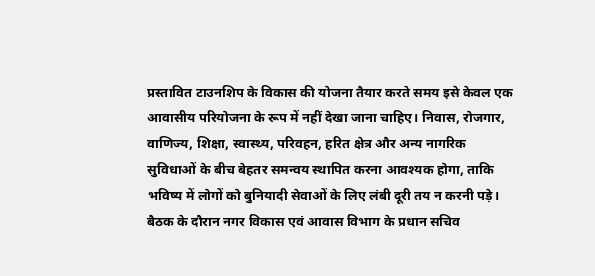प्रस्तावित टाउनशिप के विकास की योजना तैयार करते समय इसे केवल एक आवासीय परियोजना के रूप में नहीं देखा जाना चाहिए। निवास, रोजगार, वाणिज्य, शिक्षा, स्वास्थ्य, परिवहन, हरित क्षेत्र और अन्य नागरिक सुविधाओं के बीच बेहतर समन्वय स्थापित करना आवश्यक होगा, ताकि भविष्य में लोगों को बुनियादी सेवाओं के लिए लंबी दूरी तय न करनी पड़े।
बैठक के दौरान नगर विकास एवं आवास विभाग के प्रधान सचिव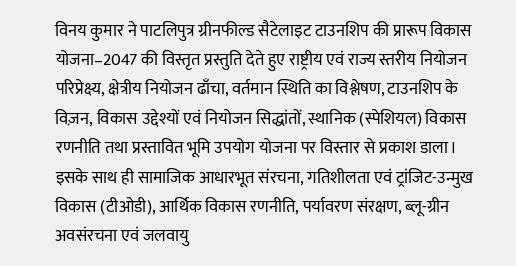विनय कुमार ने पाटलिपुत्र ग्रीनफील्ड सैटेलाइट टाउनशिप की प्रारूप विकास योजना–2047 की विस्तृत प्रस्तुति देते हुए राष्ट्रीय एवं राज्य स्तरीय नियोजन परिप्रेक्ष्य, क्षेत्रीय नियोजन ढाँचा, वर्तमान स्थिति का विश्लेषण, टाउनशिप के विज़न, विकास उद्देश्यों एवं नियोजन सिद्धांतों, स्थानिक (स्पेशियल) विकास रणनीति तथा प्रस्तावित भूमि उपयोग योजना पर विस्तार से प्रकाश डाला।
इसके साथ ही सामाजिक आधारभूत संरचना, गतिशीलता एवं ट्रांजिट-उन्मुख विकास (टीओडी), आर्थिक विकास रणनीति, पर्यावरण संरक्षण, ब्लू-ग्रीन अवसंरचना एवं जलवायु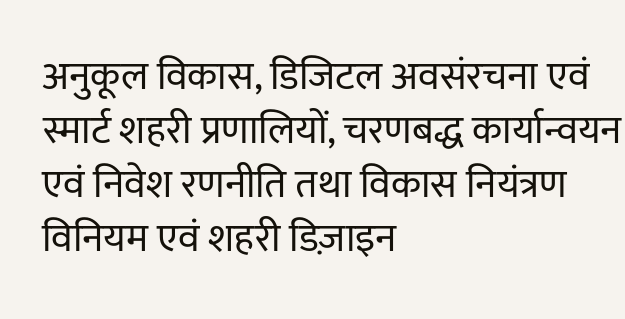अनुकूल विकास, डिजिटल अवसंरचना एवं स्मार्ट शहरी प्रणालियों, चरणबद्ध कार्यान्वयन एवं निवेश रणनीति तथा विकास नियंत्रण विनियम एवं शहरी डिज़ाइन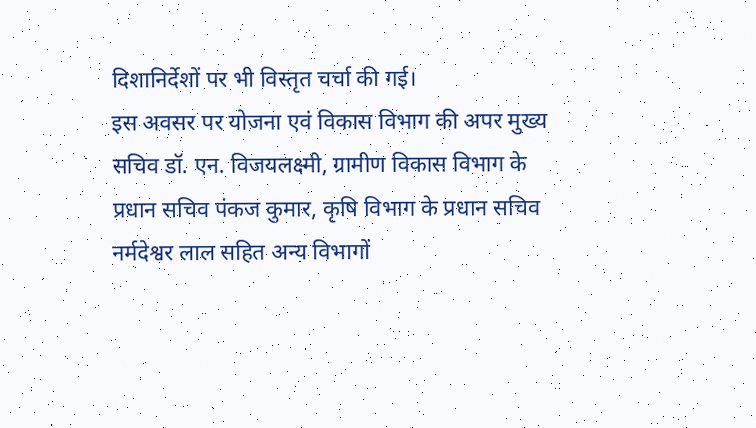दिशानिर्देशों पर भी विस्तृत चर्चा की गई।
इस अवसर पर योजना एवं विकास विभाग की अपर मुख्य सचिव डॉ. एन. विजयलक्ष्मी, ग्रामीण विकास विभाग के प्रधान सचिव पंकज कुमार, कृषि विभाग के प्रधान सचिव नर्मदेश्वर लाल सहित अन्य विभागों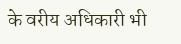के वरीय अधिकारी भी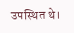उपस्थित थे।